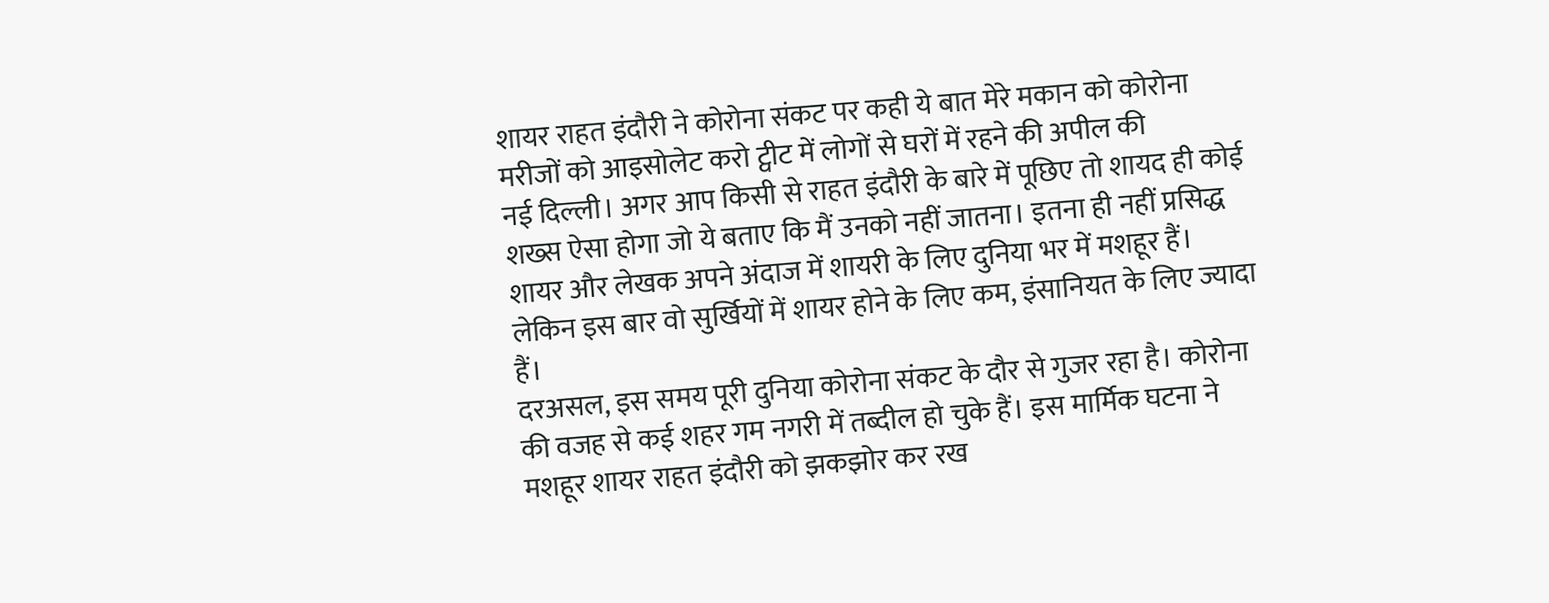शायर राहत इंदौरी ने कोरोना संकट पर कही ये बात मेरे मकान को कोरोना मरीजों को आइसोलेट करो ट्वीट में लोगों से घरों में रहने की अपील की
नई दिल्ली। अगर आप किसी से राहत इंदौरी के बारे में पूछिए तो शायद ही कोई शख्स ऐसा होगा जो ये बताए कि मैं उनको नहीं जातना। इतना ही नहीं प्रसिद्ध शायर और लेखक अपने अंदाज में शायरी के लिए दुनिया भर में मशहूर हैं। लेकिन इस बार वो सुर्खियों में शायर होने के लिए कम, इंसानियत के लिए ज्यादा हैं।
दरअसल, इस समय पूरी दुनिया कोरोना संकट के दौर से गुजर रहा है। कोरोना की वजह से कई शहर गम नगरी में तब्दील हो चुके हैं। इस मार्मिक घटना ने मशहूर शायर राहत इंदौरी को झकझोर कर रख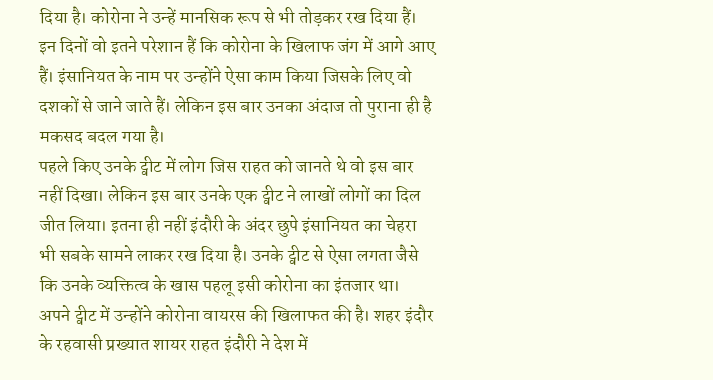दिया है। कोरोना ने उन्हें मानसिक रूप से भी तोड़कर रख दिया हैं। इन दिनों वो इतने परेशान हैं कि कोरोना के खिलाफ जंग में आगे आए हैं। इंसानियत के नाम पर उन्होंने ऐसा काम किया जिसके लिए वो दशकों से जाने जाते हैं। लेकिन इस बार उनका अंदाज तो पुराना ही है मकसद बदल गया है।
पहले किए उनके ट्वीट में लोग जिस राहत को जानते थे वो इस बार नहीं दिखा। लेकिन इस बार उनके एक ट्वीट ने लाखों लोगों का दिल जीत लिया। इतना ही नहीं इंदौरी के अंदर छुपे इंसानियत का चेहरा भी सबके सामने लाकर रख दिया है। उनके ट्वीट से ऐसा लगता जैसे कि उनके व्यक्तित्व के खास पहलू इसी कोरोना का इंतजार था।
अपने ट्वीट में उन्होंने कोरोना वायरस की खिलाफत की है। शहर इंदौर के रहवासी प्रख्यात शायर राहत इंदौरी ने देश में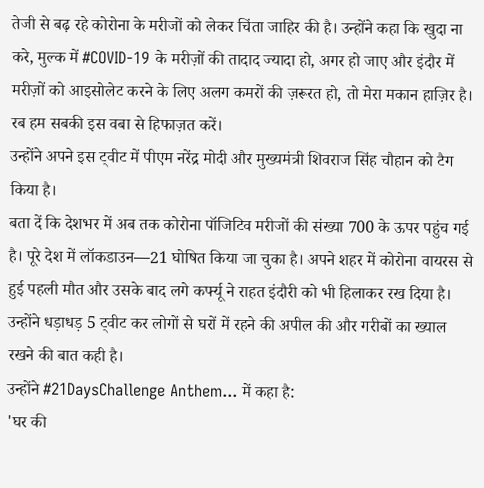तेजी से बढ़ रहे कोरोना के मरीजों को लेकर चिंता जाहिर की है। उन्होंने कहा कि खुदा ना करे, मुल्क में #COVID-19 के मरीज़ों की तादाद ज्यादा हो, अगर हो जाए और इंदौर में मरीज़ों को आइसोलेट करने के लिए अलग कमरों की ज़रूरत हो, तो मेरा मकान हाज़िर है। रब हम सबकी इस वबा से हिफाज़त करें।
उन्होंने अपने इस ट्वीट में पीएम नरेंद्र मोदी और मुख्यमंत्री शिवराज सिंह चौहान को टैग किया है।
बता दें कि देशभर में अब तक कोरोना पॉजिटिव मरीजों की संख्या 700 के ऊपर पहुंच गई है। पूरे देश में लॉकडाउन—21 घोषित किया जा चुका है। अपने शहर में कोरोना वायरस से हुई पहली मौत और उसके बाद लगे कर्फ्यू ने राहत इंदौरी को भी हिलाकर रख दिया है। उन्होंने धड़ाधड़ 5 ट्वीट कर लोगों से घरों में रहने की अपील की और गरीबों का ख्याल रखने की बात कही है।
उन्होंने #21DaysChallenge Anthem... में कहा है:
'घर की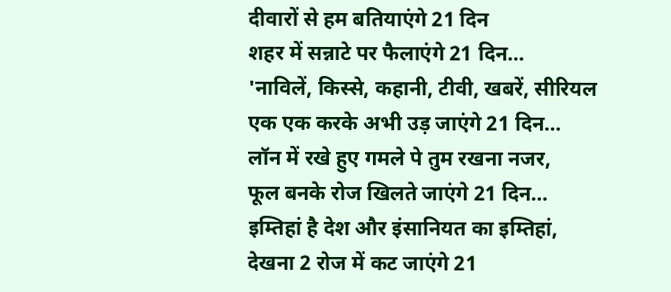दीवारों से हम बतियाएंगे 21 दिन
शहर में सन्नाटे पर फैलाएंगे 21 दिन…
'नाविलें, किस्से, कहानी, टीवी, खबरें, सीरियल
एक एक करके अभी उड़ जाएंगे 21 दिन…
लॉन में रखे हुए गमले पे तुम रखना नजर,
फूल बनके रोज खिलते जाएंगे 21 दिन…
इम्तिहां है देश और इंसानियत का इम्तिहां,
देखना 2 रोज में कट जाएंगे 21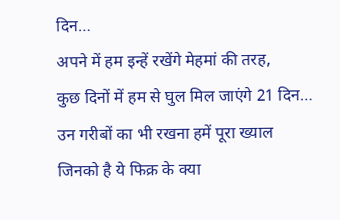दिन…
अपने में हम इन्हें रखेंगे मेहमां की तरह,
कुछ दिनों में हम से घुल मिल जाएंगे 21 दिन…
उन गरीबों का भी रखना हमें पूरा ख्याल
जिनको है ये फिक्र के क्या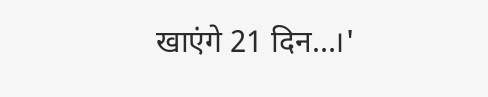खाएंगे 21 दिन…।'